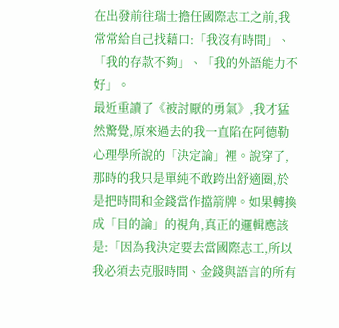在出發前往瑞士擔任國際志工之前,我常常給自己找藉口:「我沒有時間」、「我的存款不夠」、「我的外語能力不好」。
最近重讀了《被討厭的勇氣》,我才猛然驚覺,原來過去的我一直陷在阿德勒心理學所說的「決定論」裡。說穿了,那時的我只是單純不敢跨出舒適圈,於是把時間和金錢當作擋箭牌。如果轉換成「目的論」的視角,真正的邏輯應該是:「因為我決定要去當國際志工,所以我必須去克服時間、金錢與語言的所有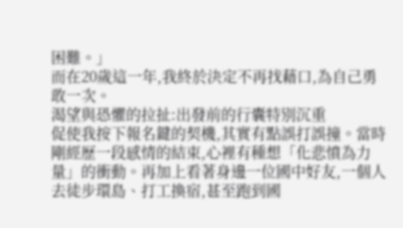困難。」
而在20歲這一年,我終於決定不再找藉口,為自己勇敢一次。
渴望與恐懼的拉扯:出發前的行囊特別沉重
促使我按下報名鍵的契機,其實有點誤打誤撞。當時剛經歷一段感情的結束,心裡有種想「化悲憤為力量」的衝動。再加上看著身邊一位國中好友,一個人去徒步環島、打工換宿,甚至跑到國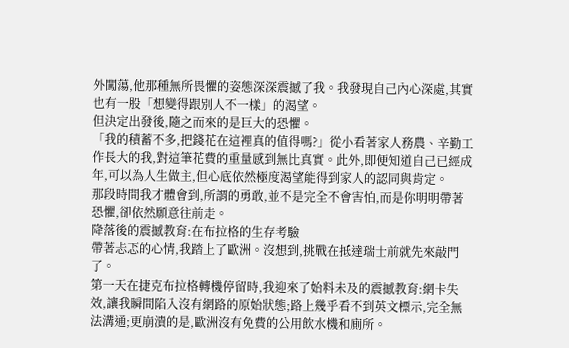外闖蕩,他那種無所畏懼的姿態深深震撼了我。我發現自己內心深處,其實也有一股「想變得跟別人不一樣」的渴望。
但決定出發後,隨之而來的是巨大的恐懼。
「我的積蓄不多,把錢花在這裡真的值得嗎?」從小看著家人務農、辛勤工作長大的我,對這筆花費的重量感到無比真實。此外,即便知道自己已經成年,可以為人生做主,但心底依然極度渴望能得到家人的認同與肯定。
那段時間我才體會到,所謂的勇敢,並不是完全不會害怕,而是你明明帶著恐懼,卻依然願意往前走。
降落後的震撼教育:在布拉格的生存考驗
帶著忐忑的心情,我踏上了歐洲。沒想到,挑戰在抵達瑞士前就先來敲門了。
第一天在捷克布拉格轉機停留時,我迎來了始料未及的震撼教育:網卡失效,讓我瞬間陷入沒有網路的原始狀態;路上幾乎看不到英文標示,完全無法溝通;更崩潰的是,歐洲沒有免費的公用飲水機和廁所。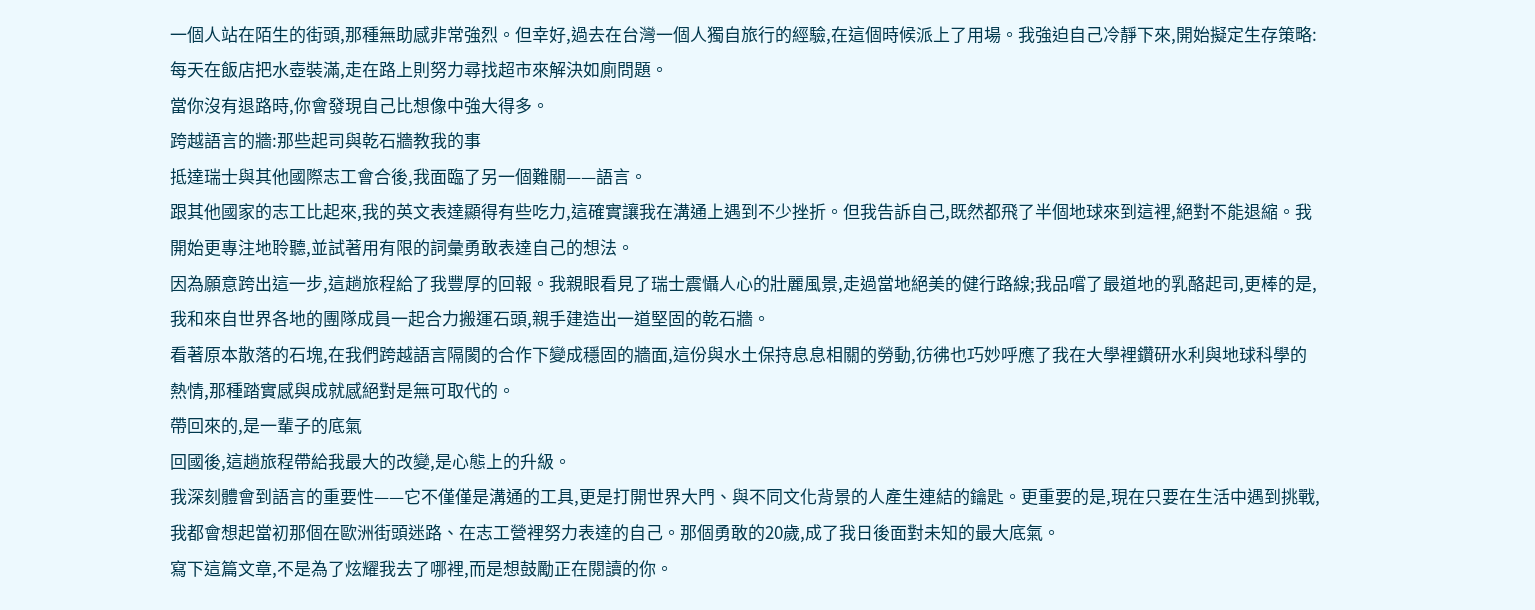一個人站在陌生的街頭,那種無助感非常強烈。但幸好,過去在台灣一個人獨自旅行的經驗,在這個時候派上了用場。我強迫自己冷靜下來,開始擬定生存策略:每天在飯店把水壺裝滿,走在路上則努力尋找超市來解決如廁問題。
當你沒有退路時,你會發現自己比想像中強大得多。
跨越語言的牆:那些起司與乾石牆教我的事
抵達瑞士與其他國際志工會合後,我面臨了另一個難關——語言。
跟其他國家的志工比起來,我的英文表達顯得有些吃力,這確實讓我在溝通上遇到不少挫折。但我告訴自己,既然都飛了半個地球來到這裡,絕對不能退縮。我開始更專注地聆聽,並試著用有限的詞彙勇敢表達自己的想法。
因為願意跨出這一步,這趟旅程給了我豐厚的回報。我親眼看見了瑞士震懾人心的壯麗風景,走過當地絕美的健行路線;我品嚐了最道地的乳酪起司,更棒的是,我和來自世界各地的團隊成員一起合力搬運石頭,親手建造出一道堅固的乾石牆。
看著原本散落的石塊,在我們跨越語言隔閡的合作下變成穩固的牆面,這份與水土保持息息相關的勞動,彷彿也巧妙呼應了我在大學裡鑽研水利與地球科學的熱情,那種踏實感與成就感絕對是無可取代的。
帶回來的,是一輩子的底氣
回國後,這趟旅程帶給我最大的改變,是心態上的升級。
我深刻體會到語言的重要性——它不僅僅是溝通的工具,更是打開世界大門、與不同文化背景的人產生連結的鑰匙。更重要的是,現在只要在生活中遇到挑戰,我都會想起當初那個在歐洲街頭迷路、在志工營裡努力表達的自己。那個勇敢的20歲,成了我日後面對未知的最大底氣。
寫下這篇文章,不是為了炫耀我去了哪裡,而是想鼓勵正在閱讀的你。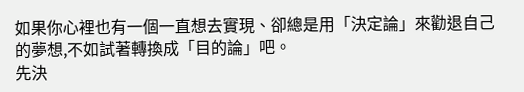如果你心裡也有一個一直想去實現、卻總是用「決定論」來勸退自己的夢想,不如試著轉換成「目的論」吧。
先決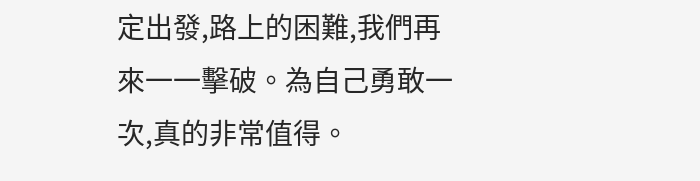定出發,路上的困難,我們再來一一擊破。為自己勇敢一次,真的非常值得。